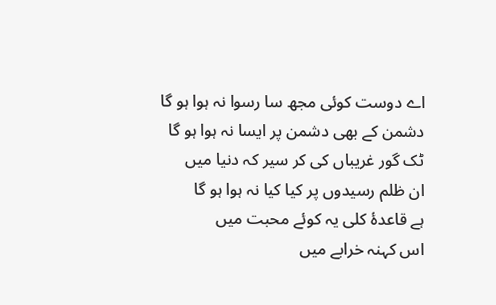اے دوست کوئی مجھ سا رسوا نہ ہوا ہو گا
دشمن کے بھی دشمن پر ايسا نہ ہوا ہو گا
ٹک گور غريباں کی کر سير کہ دنيا ميں
ان ظلم رسيدوں پر کيا کيا نہ ہوا ہو گا
ہے قاعدۂ کلی یہ کوئے محبت میں
اس کہنہ خرابے ميں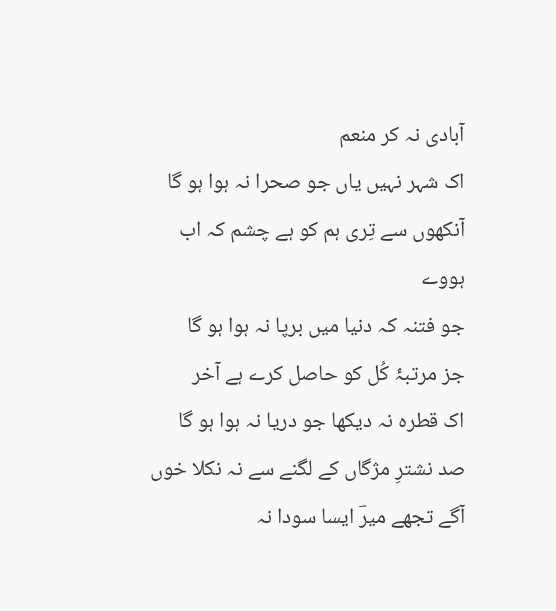آبادی نہ کر منعم
اک شہر نہيں ياں جو صحرا نہ ہوا ہو گا
آنکھوں سے تِری ہم کو ہے چشم کہ اب ہووے
جو فتنہ کہ دنيا ميں برپا نہ ہوا ہو گا
جز مرتبۂ کُل کو حاصل کرے ہے آخر
اک قطرہ نہ دیکھا جو دریا نہ ہوا ہو گا
صد نشترِ مژگاں کے لگنے سے نہ نکلا خوں
آگے تجھے میرؔ ایسا سودا نہ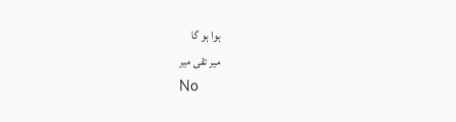ہوا ہو گا
میر تقی میر
No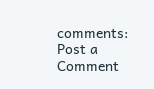comments:
Post a Comment